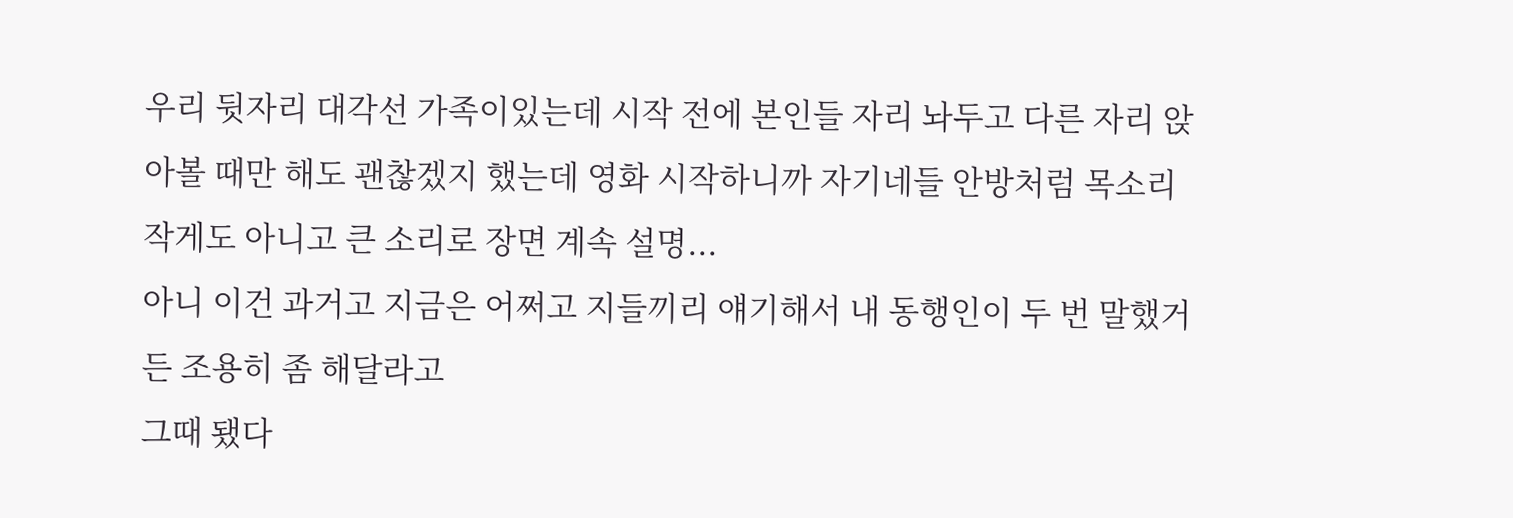우리 뒷자리 대각선 가족이있는데 시작 전에 본인들 자리 놔두고 다른 자리 앉아볼 때만 해도 괜찮겠지 했는데 영화 시작하니까 자기네들 안방처럼 목소리 작게도 아니고 큰 소리로 장면 계속 설명...
아니 이건 과거고 지금은 어쩌고 지들끼리 얘기해서 내 동행인이 두 번 말했거든 조용히 좀 해달라고
그때 됐다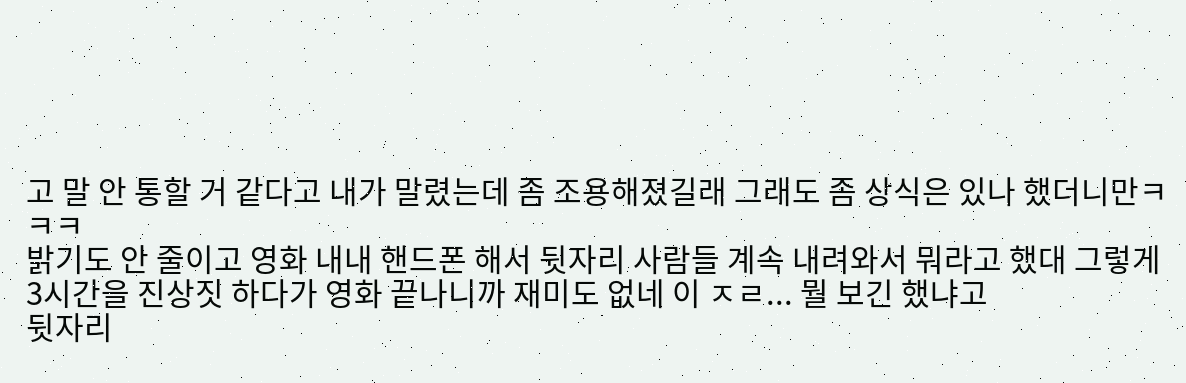고 말 안 통할 거 같다고 내가 말렸는데 좀 조용해졌길래 그래도 좀 상식은 있나 했더니만ㅋㅋㅋ
밝기도 안 줄이고 영화 내내 핸드폰 해서 뒷자리 사람들 계속 내려와서 뭐라고 했대 그렇게 3시간을 진상짓 하다가 영화 끝나니까 재미도 없네 이 ㅈㄹ... 뭘 보긴 했냐고
뒷자리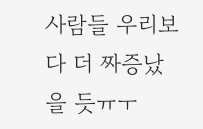사람들 우리보다 더 짜증났을 듯ㅠㅜ